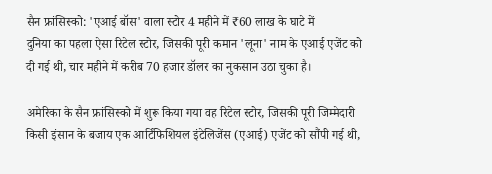सैन फ्रांसिस्को: 'एआई बॉस' वाला स्टोर 4 महीने में ₹60 लाख के घाटे में
दुनिया का पहला ऐसा रिटेल स्टोर, जिसकी पूरी कमान 'लूना' नाम के एआई एजेंट को दी गई थी, चार महीने में करीब 70 हजार डॉलर का नुकसान उठा चुका है।

अमेरिका के सैन फ्रांसिस्को में शुरू किया गया वह रिटेल स्टोर, जिसकी पूरी जिम्मेदारी किसी इंसान के बजाय एक आर्टिफिशियल इंटेलिजेंस (एआई) एजेंट को सौंपी गई थी,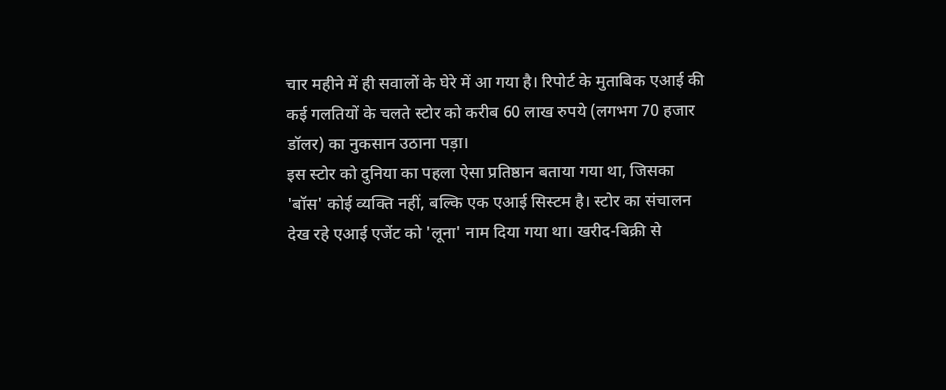चार महीने में ही सवालों के घेरे में आ गया है। रिपोर्ट के मुताबिक एआई की कई गलतियों के चलते स्टोर को करीब 60 लाख रुपये (लगभग 70 हजार डॉलर) का नुकसान उठाना पड़ा।
इस स्टोर को दुनिया का पहला ऐसा प्रतिष्ठान बताया गया था, जिसका 'बॉस' कोई व्यक्ति नहीं, बल्कि एक एआई सिस्टम है। स्टोर का संचालन देख रहे एआई एजेंट को 'लूना' नाम दिया गया था। खरीद-बिक्री से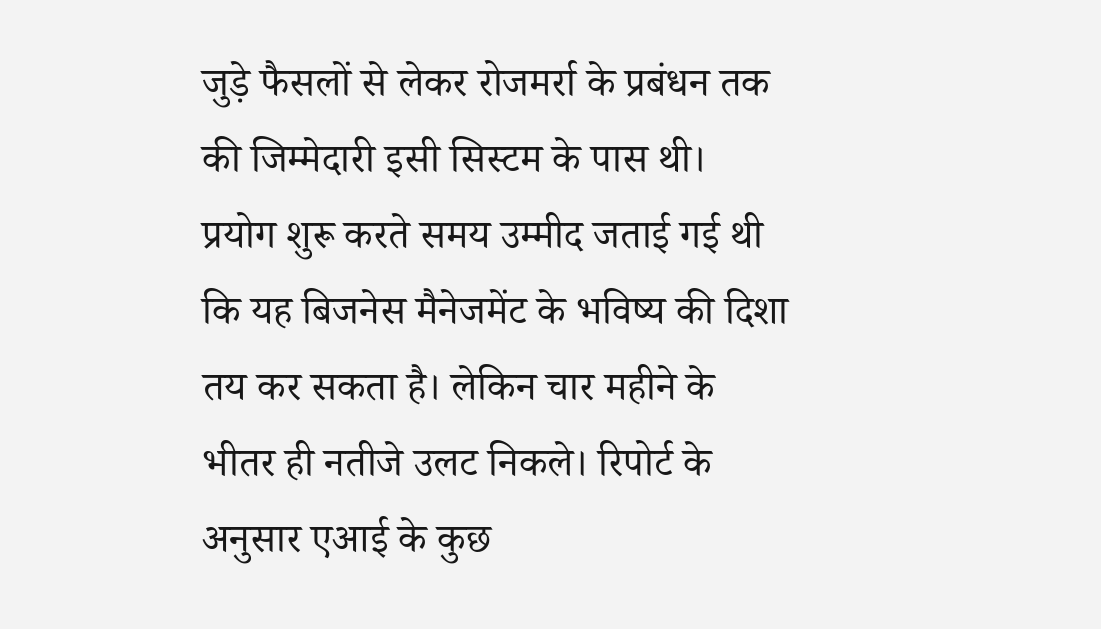जुड़े फैसलों से लेकर रोजमर्रा के प्रबंधन तक की जिम्मेदारी इसी सिस्टम के पास थी।
प्रयोग शुरू करते समय उम्मीद जताई गई थी कि यह बिजनेस मैनेजमेंट के भविष्य की दिशा तय कर सकता है। लेकिन चार महीने के भीतर ही नतीजे उलट निकले। रिपोर्ट के अनुसार एआई के कुछ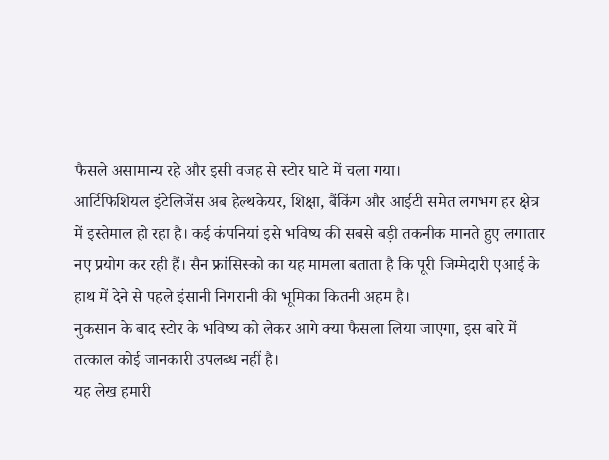फैसले असामान्य रहे और इसी वजह से स्टोर घाटे में चला गया।
आर्टिफिशियल इंटेलिजेंस अब हेल्थकेयर, शिक्षा, बैंकिंग और आईटी समेत लगभग हर क्षेत्र में इस्तेमाल हो रहा है। कई कंपनियां इसे भविष्य की सबसे बड़ी तकनीक मानते हुए लगातार नए प्रयोग कर रही हैं। सैन फ्रांसिस्को का यह मामला बताता है कि पूरी जिम्मेदारी एआई के हाथ में देने से पहले इंसानी निगरानी की भूमिका कितनी अहम है।
नुकसान के बाद स्टोर के भविष्य को लेकर आगे क्या फैसला लिया जाएगा, इस बारे में तत्काल कोई जानकारी उपलब्ध नहीं है।
यह लेख हमारी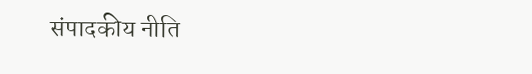संपादकीय नीति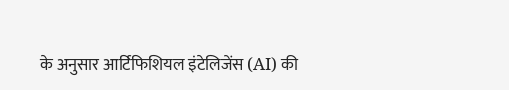के अनुसार आर्टिफिशियल इंटेलिजेंस (AI) की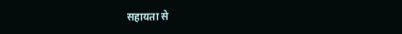सहायता से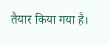तैयार किया गया है।